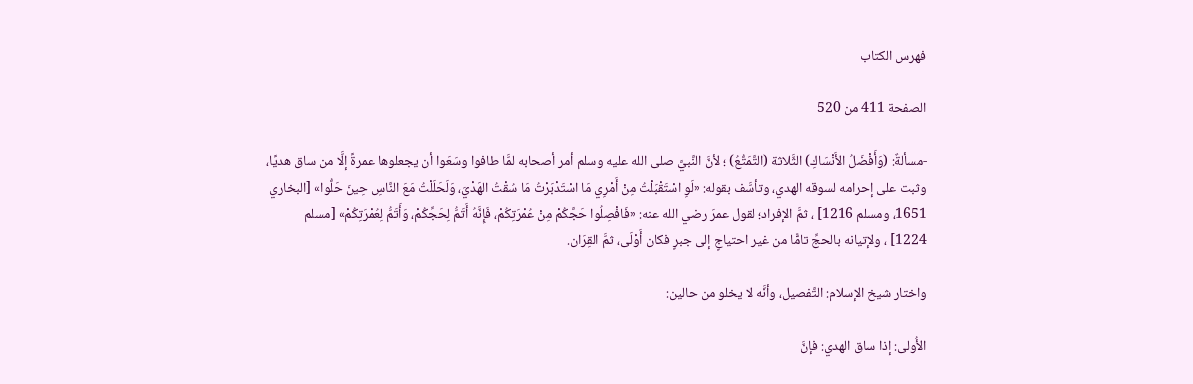فهرس الكتاب

الصفحة 411 من 520

-مسألةٌ: (وَأَفْضَلُ الأَنْسَاكِ) الثَّلاثة (التَّمَتُّعُ) ؛ لأنَّ النَّبيَّ صلى الله عليه وسلم أمر أصحابه لمَّا طافوا وسَعَوا أن يجعلوها عمرةً إلَّا من ساق هديًا، وثبت على إحرامه لسوقه الهدي، وتأسَّف بقوله: «لَوِ اسْتَقْبَلْتُ مِنْ أَمْرِي مَا اسْتَدْبَرْتُ مَا سُقْتُ الهَدْيَ، وَلَحَلَلْتُ مَعَ النَّاسِ حِينَ حَلُّوا» [البخاري 1651، ومسلم 1216] ، ثمَّ الإفراد؛ لقول عمرَ رضي الله عنه: «فَافْصِلُوا حَجَّكُمْ مِنْ عُمْرَتِكُمْ، فَإِنَّهُ أَتَمُّ لِحَجِّكُمْ، وَأَتَمُّ لِعُمْرَتِكُمْ» [مسلم 1224] ، ولإتيانه بالحجِّ تامًّا من غير احتياجٍ إلى جبرٍ فكان أَوْلَى، ثمَّ القِرَان.

واختار شيخ الإسلام: التَّفصيل، وأنَّه لا يخلو من حالين:

الأُولى: إذا ساق الهدي: فإنَّ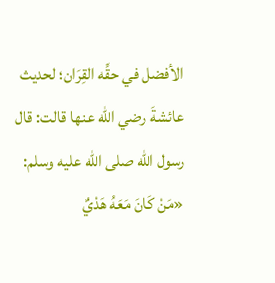الأفضل في حقِّه القِرَان؛ لحديث عائشةَ رضي الله عنها قالت: قال رسول الله صلى الله عليه وسلم: «مَنْ كَانَ مَعَهُ هَدْيٌ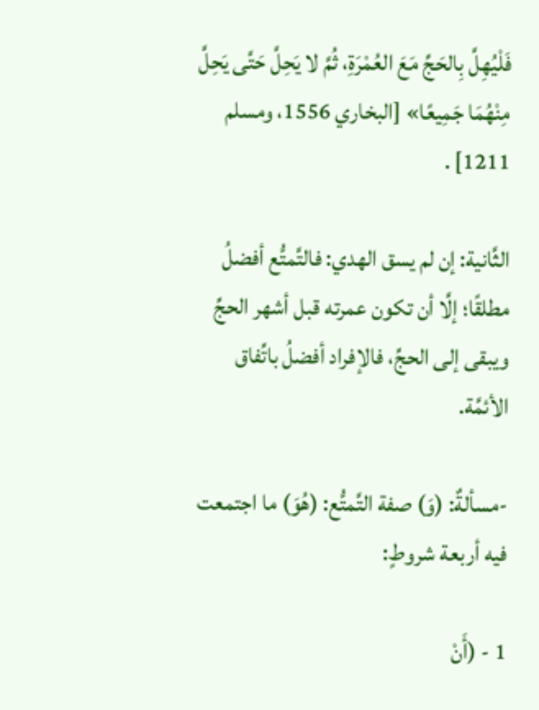فَلْيُهِلَّ بِالحَجِّ مَعَ العُمْرَةِ، ثُمَّ لا يَحِلَّ حَتَّى يَحِلَّ مِنْهُمَا جَمِيعًا» [البخاري 1556، ومسلم 1211] .

الثَّانية: إن لم يسق الهدي: فالتَّمتُّع أفضلُ مطلقًا؛ إلَّا أن تكون عمرته قبل أشهر الحجِّ ويبقى إلى الحجِّ، فالإفراد أفضلُ باتِّفاق الأئمَّة.

-مسألةٌ: (وَ) صفة التَّمتُّع: (هُوَ) ما اجتمعت فيه أربعة شروطٍ:

1 - (أَنْ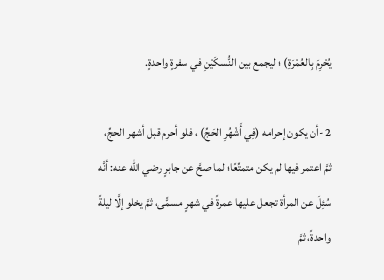يُحْرِمَ بِالعُمْرَةِ) ؛ ليجمع بين النُّسكَيْنِ في سفرةٍ واحدةٍ.

2 -أن يكون إحرامه (فِي أَشْهُرِ الحَجِّ) ، فلو أحرم قبل أشهر الحجِّ، ثمَّ اعتمر فيها لم يكن متمتِّعًا؛ لما صحَّ عن جابرٍ رضي الله عنه: أنَّه سُئِلَ عن المرأة تجعل عليها عمرةً في شهرٍ مسمًّى، ثمَّ يخلو إلَّا ليلةً واحدةً، ثمَّ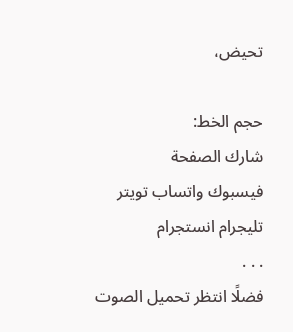تحيض،

حجم الخط:
شارك الصفحة
فيسبوك واتساب تويتر تليجرام انستجرام
. . .
فضلًا انتظر تحميل الصوت